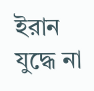ইরান যুদ্ধে না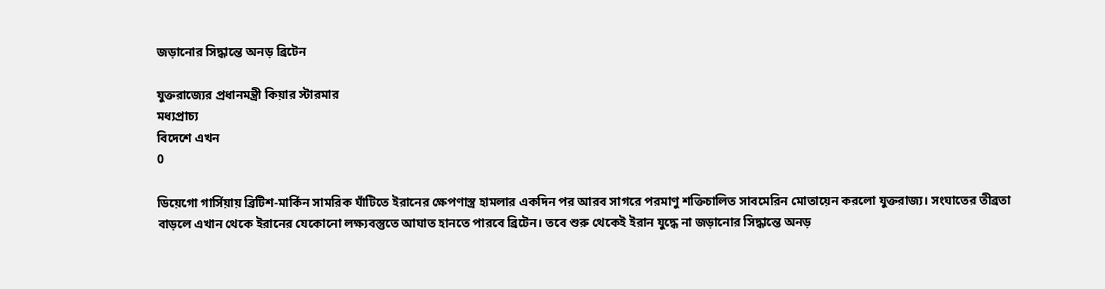জড়ানোর সিদ্ধান্তে অনড় ব্রিটেন

যুক্তরাজ্যের প্রধানমন্ত্রী কিয়ার স্টারমার
মধ্যপ্রাচ্য
বিদেশে এখন
0

ডিয়েগো গার্সিয়ায় ব্রিটিশ-মার্কিন সামরিক ঘাঁটিতে ইরানের ক্ষেপণাস্ত্র হামলার একদিন পর আরব সাগরে পরমাণু শক্তিচালিত সাবমেরিন মোতায়েন করলো যুক্তরাজ্য। সংঘাতের তীব্রতা বাড়লে এখান থেকে ইরানের যেকোনো লক্ষ্যবস্তুতে আঘাত হানতে পারবে ব্রিটেন। তবে শুরু থেকেই ইরান যুদ্ধে না জড়ানোর সিদ্ধান্তে অনড়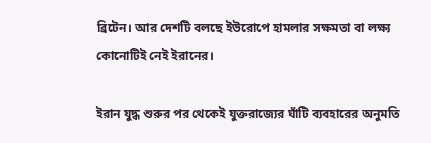ব্রিটেন। আর দেশটি বলছে ইউরোপে হামলার সক্ষমতা বা লক্ষ্য কোনোটিই নেই ইরানের।

ইরান যুদ্ধ শুরুর পর থেকেই যুক্তরাজ্যের ঘাঁটি ব্যবহারের অনুমতি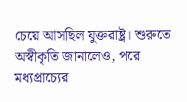চেয়ে আসছিল যুক্তরাষ্ট্র। শুরুতে অস্বীকৃতি জানালেও, পরে মধ্যপ্রাচ্যের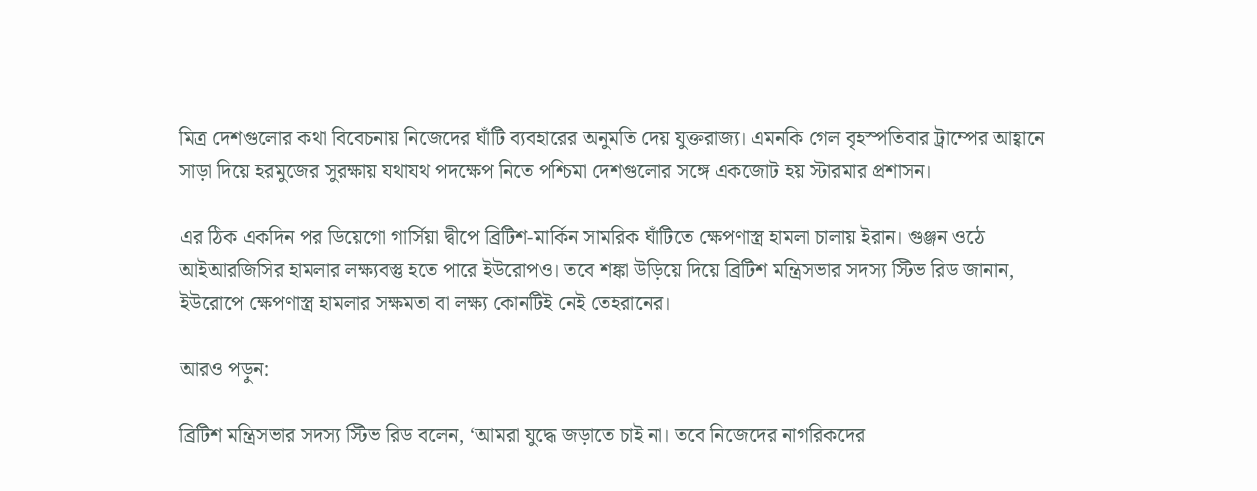মিত্র দেশগুলোর কথা বিবেচনায় নিজেদের ঘাঁটি ব্যবহারের অনুমতি দেয় যুক্তরাজ্য। এমনকি গেল বৃহস্পতিবার ট্রাম্পের আহ্বানে সাড়া দিয়ে হরমুজের সুরক্ষায় যথাযথ পদক্ষেপ নিতে পশ্চিমা দেশগুলোর সঙ্গে একজোট হয় স্টারমার প্রশাসন।

এর ঠিক একদিন পর ডিয়েগো গার্সিয়া দ্বীপে ব্রিটিশ-মার্কিন সামরিক ঘাঁটিতে ক্ষেপণাস্ত্র হামলা চালায় ইরান। গুঞ্জন ওঠে আইআরজিসির হামলার লক্ষ্যবস্তু হতে পারে ইউরোপও। তবে শঙ্কা উড়িয়ে দিয়ে ব্রিটিশ মন্ত্রিসভার সদস্য স্টিভ রিড জানান, ইউরোপে ক্ষেপণাস্ত্র হামলার সক্ষমতা বা লক্ষ্য কোনটিই নেই তেহরানের।

আরও পড়ুন:

ব্রিটিশ মন্ত্রিসভার সদস্য স্টিভ রিড বলেন, ‘আমরা যুদ্ধে জড়াতে চাই না। তবে নিজেদের নাগরিকদের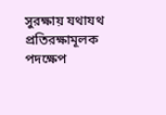সুরক্ষায় যথাযথ প্রতিরক্ষামূলক পদক্ষেপ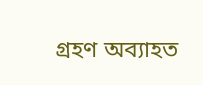গ্রহণ অব্যাহত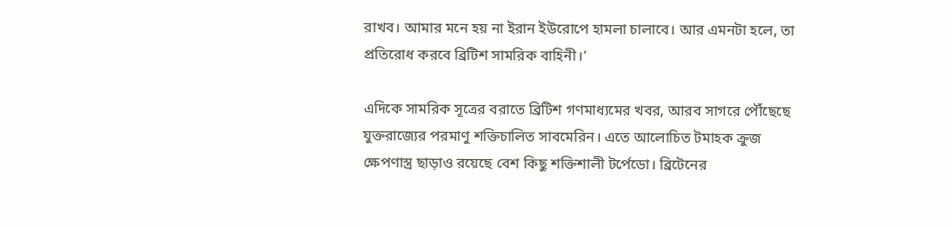রাখব। আমার মনে হয় না ইরান ইউরোপে হামলা চালাবে। আর এমনটা হলে, তা প্রতিরোধ করবে ব্রিটিশ সামরিক বাহিনী।’

এদিকে সামরিক সূত্রের বরাতে ব্রিটিশ গণমাধ্যমের খবর, আরব সাগরে পৌঁছেছে যুক্তরাজ্যের পরমাণু শক্তিচালিত সাবমেরিন। এতে আলোচিত টমাহক ক্রুজ ক্ষেপণাস্ত্র ছাড়াও রয়েছে বেশ কিছু শক্তিশালী টর্পেডো। ব্রিটেনের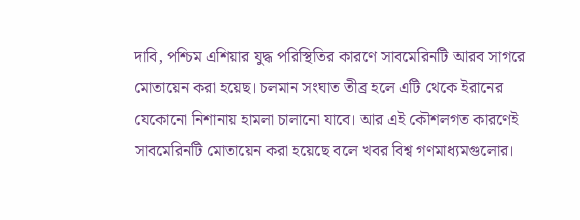দাবি, পশ্চিম এশিয়ার যুদ্ধ পরিস্থিতির কারণে সাবমেরিনটি আরব সাগরে মোতায়েন করা হয়েছ। চলমান সংঘাত তীব্র হলে এটি থেকে ইরানের যেকোনো নিশানায় হামলা চালানো যাবে। আর এই কৌশলগত কারণেই সাবমেরিনটি মোতায়েন করা হয়েছে বলে খবর বিশ্ব গণমাধ্যমগুলোর।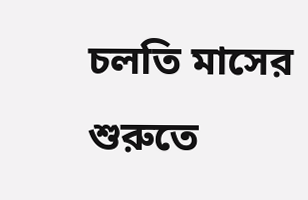চলতি মাসের শুরুতে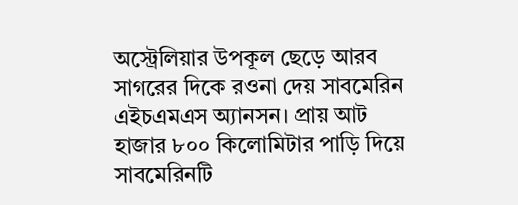অস্ট্রেলিয়ার উপকূল ছেড়ে আরব সাগরের দিকে রওনা দেয় সাবমেরিন এইচএমএস অ্যানসন। প্রায় আট হাজার ৮০০ কিলোমিটার পাড়ি দিয়ে সাবমেরিনটি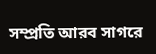সম্প্রতি আরব সাগরে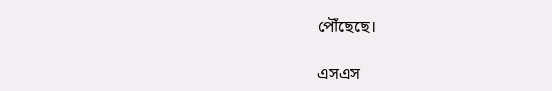পৌঁছেছে।

এসএস